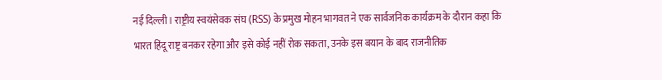नई दिल्ली। राष्ट्रीय स्वयंसेवक संघ (RSS) के प्रमुख मोहन भागवत ने एक सार्वजनिक कार्यक्रम के दौरान कहा कि भारत हिंदू राष्ट्र बनकर रहेगा और इसे कोई नहीं रोक सकता, उनके इस बयान के बाद राजनीतिक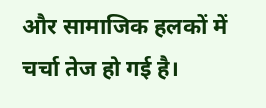और सामाजिक हलकों में चर्चा तेज हो गई है।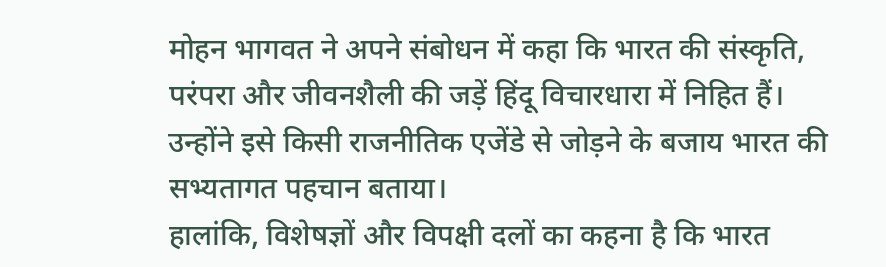मोहन भागवत ने अपने संबोधन में कहा कि भारत की संस्कृति, परंपरा और जीवनशैली की जड़ें हिंदू विचारधारा में निहित हैं। उन्होंने इसे किसी राजनीतिक एजेंडे से जोड़ने के बजाय भारत की सभ्यतागत पहचान बताया।
हालांकि, विशेषज्ञों और विपक्षी दलों का कहना है कि भारत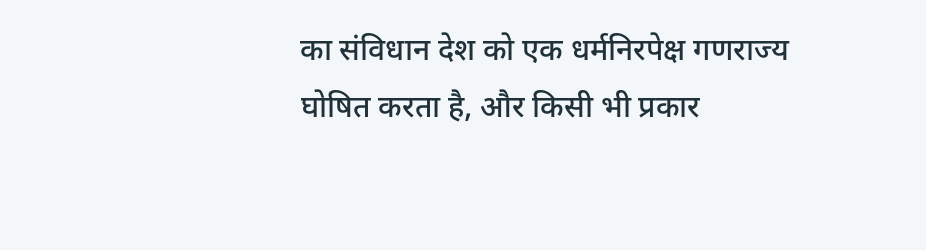का संविधान देश को एक धर्मनिरपेक्ष गणराज्य घोषित करता है, और किसी भी प्रकार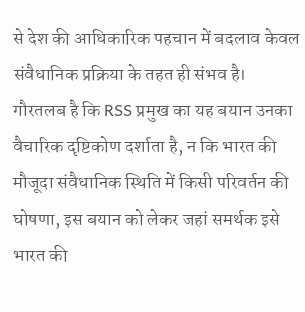से देश की आधिकारिक पहचान में बदलाव केवल संवैधानिक प्रक्रिया के तहत ही संभव है।
गौरतलब है कि RSS प्रमुख का यह बयान उनका वैचारिक दृष्टिकोण दर्शाता है, न कि भारत की मौजूदा संवैधानिक स्थिति में किसी परिवर्तन की घोषणा, इस बयान को लेकर जहां समर्थक इसे भारत की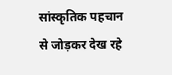सांस्कृतिक पहचान से जोड़कर देख रहे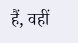हैं, वहीं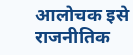आलोचक इसे राजनीतिक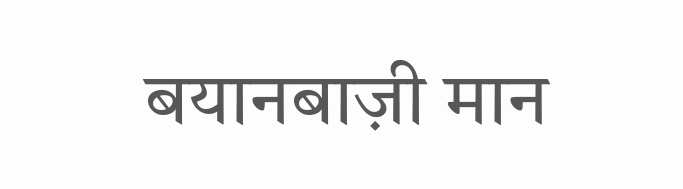बयानबाज़ी मान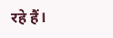रहे हैं।